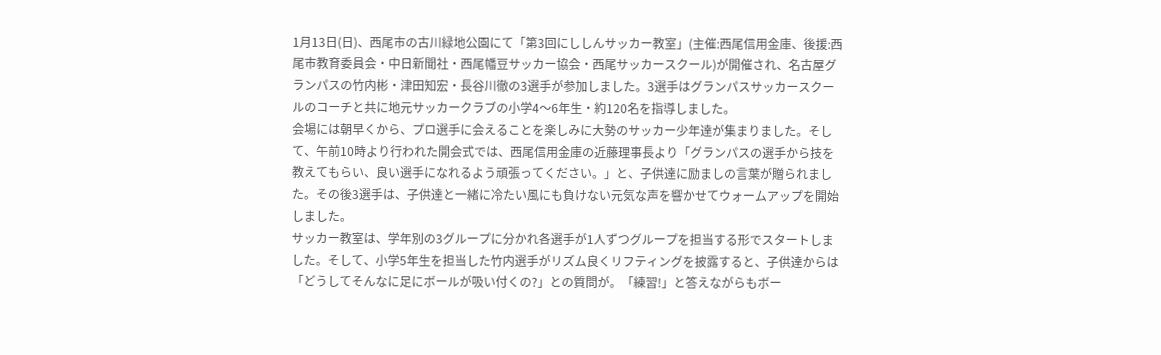1月13日(日)、西尾市の古川緑地公園にて「第3回にししんサッカー教室」(主催:西尾信用金庫、後援:西尾市教育委員会・中日新聞社・西尾幡豆サッカー協会・西尾サッカースクール)が開催され、名古屋グランパスの竹内彬・津田知宏・長谷川徹の3選手が参加しました。3選手はグランパスサッカースクールのコーチと共に地元サッカークラブの小学4〜6年生・約120名を指導しました。
会場には朝早くから、プロ選手に会えることを楽しみに大勢のサッカー少年達が集まりました。そして、午前10時より行われた開会式では、西尾信用金庫の近藤理事長より「グランパスの選手から技を教えてもらい、良い選手になれるよう頑張ってください。」と、子供達に励ましの言葉が贈られました。その後3選手は、子供達と一緒に冷たい風にも負けない元気な声を響かせてウォームアップを開始しました。
サッカー教室は、学年別の3グループに分かれ各選手が1人ずつグループを担当する形でスタートしました。そして、小学5年生を担当した竹内選手がリズム良くリフティングを披露すると、子供達からは「どうしてそんなに足にボールが吸い付くの?」との質問が。「練習!」と答えながらもボー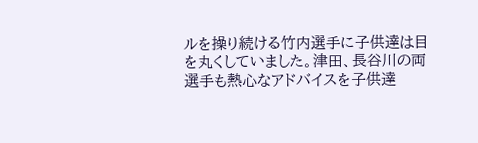ルを操り続ける竹内選手に子供達は目を丸くしていました。津田、長谷川の両選手も熱心なアドバイスを子供達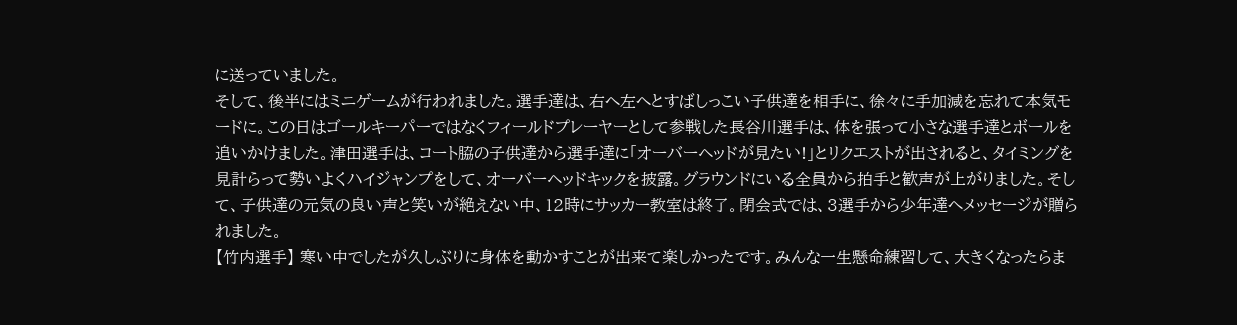に送っていました。
そして、後半にはミニゲームが行われました。選手達は、右へ左へとすばしっこい子供達を相手に、徐々に手加減を忘れて本気モードに。この日はゴールキーパーではなくフィールドプレーヤーとして参戦した長谷川選手は、体を張って小さな選手達とボールを追いかけました。津田選手は、コート脇の子供達から選手達に「オーバーヘッドが見たい!」とリクエストが出されると、タイミングを見計らって勢いよくハイジャンプをして、オーバーヘッドキックを披露。グラウンドにいる全員から拍手と歓声が上がりました。そして、子供達の元気の良い声と笑いが絶えない中、12時にサッカー教室は終了。閉会式では、3選手から少年達へメッセージが贈られました。
【竹内選手】 寒い中でしたが久しぶりに身体を動かすことが出来て楽しかったです。みんな一生懸命練習して、大きくなったらま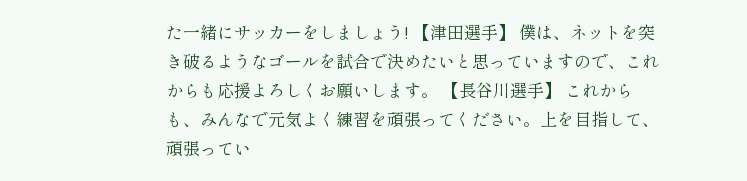た一緒にサッカーをしましょう! 【津田選手】 僕は、ネットを突き破るようなゴールを試合で決めたいと思っていますので、これからも応援よろしくお願いします。 【長谷川選手】 これからも、みんなで元気よく練習を頑張ってください。上を目指して、頑張ってい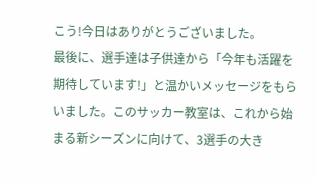こう!今日はありがとうございました。
最後に、選手達は子供達から「今年も活躍を期待しています!」と温かいメッセージをもらいました。このサッカー教室は、これから始まる新シーズンに向けて、3選手の大き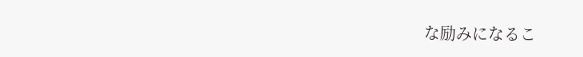な励みになるこ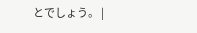とでしょう。 |